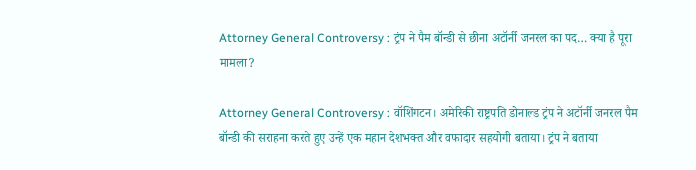Attorney General Controversy : ट्रंप ने पैम बॉन्डी से छीना अटॉर्नी जनरल का पद… क्या है पूरा मामला?

Attorney General Controversy : वॉशिंगटन। अमेरिकी राष्ट्रपति डोनाल्ड ट्रंप ने अटॉर्नी जनरल पैम बॉन्डी की सराहना करते हुए उन्हें एक महान देशभक्त और वफादार सहयोगी बताया। ट्रंप ने बताया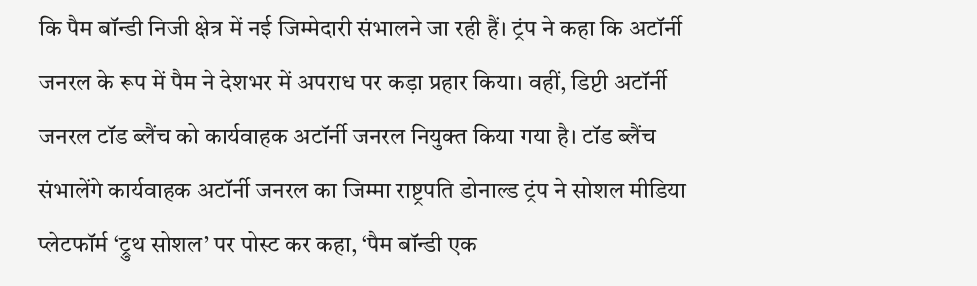कि पैम बॉन्डी निजी क्षेत्र में नई जिम्मेदारी संभालने जा रही हैं। ट्रंप ने कहा कि अटॉर्नी जनरल के रूप में पैम ने देशभर में अपराध पर कड़ा प्रहार किया। वहीं, डिप्टी अटॉर्नी जनरल टॉड ब्लैंच को कार्यवाहक अटॉर्नी जनरल नियुक्त किया गया है। टॉड ब्लैंच संभालेंगे कार्यवाहक अटॉर्नी जनरल का जिम्मा राष्ट्रपति डोनाल्ड ट्रंप ने सोशल मीडिया प्लेटफॉर्म ‘ट्रुथ सोशल’ पर पोस्ट कर कहा, ‘पैम बॉन्डी एक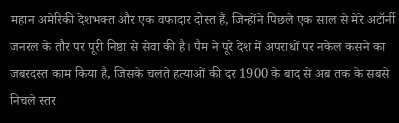महान अमेरिकी देशभक्त और एक वफादार दोस्त हैं, जिन्होंने पिछले एक साल से मेरे अटॉर्नी जनरल के तौर पर पूरी निष्ठा से सेवा की है। पैम ने पूरे देश में अपराधों पर नकेल कसने का जबरदस्त काम किया है, जिसके चलते हत्याओं की दर 1900 के बाद से अब तक के सबसे निचले स्तर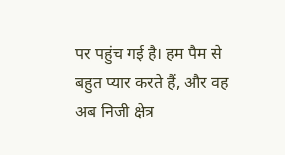पर पहुंच गई है। हम पैम से बहुत प्यार करते हैं, और वह अब निजी क्षेत्र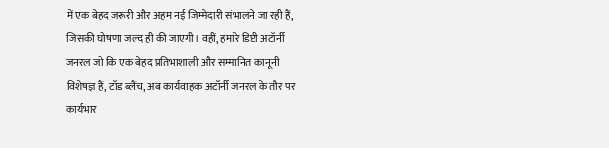में एक बेहद जरूरी और अहम नई जिम्मेदारी संभालने जा रही हैं, जिसकी घोषणा जल्द ही की जाएगी। वहीं, हमारे डिप्टी अटॉर्नी जनरल जो कि एक बेहद प्रतिभाशाली और सम्मानित कानूनी विशेषज्ञ हैं, टॉड ब्लैंच, अब कार्यवाहक अटॉर्नी जनरल के तौर पर कार्यभार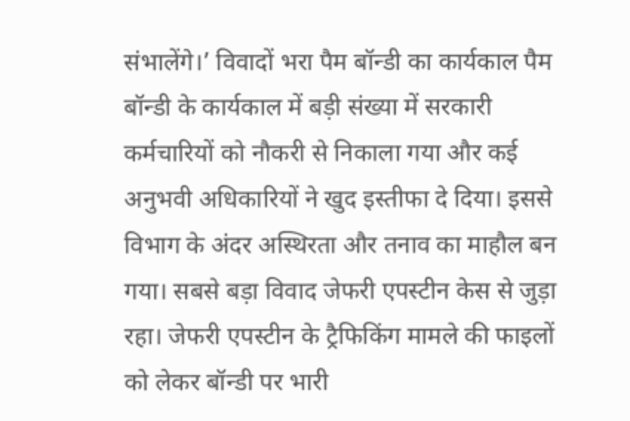संभालेंगे।’ विवादों भरा पैम बॉन्डी का कार्यकाल पैम बॉन्डी के कार्यकाल में बड़ी संख्या में सरकारी कर्मचारियों को नौकरी से निकाला गया और कई अनुभवी अधिकारियों ने खुद इस्तीफा दे दिया। इससे विभाग के अंदर अस्थिरता और तनाव का माहौल बन गया। सबसे बड़ा विवाद जेफरी एपस्टीन केस से जुड़ा रहा। जेफरी एपस्टीन के ट्रैफिकिंग मामले की फाइलों को लेकर बॉन्डी पर भारी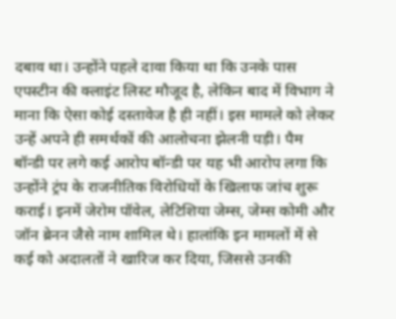दबाव था। उन्होंने पहले दावा किया था कि उनके पास एपस्टीन की क्लाइंट लिस्ट मौजूद है, लेकिन बाद में विभाग ने माना कि ऐसा कोई दस्तावेज है ही नहीं। इस मामले को लेकर उन्हें अपने ही समर्थकों की आलोचना झेलनी पड़ी। पैम बॉन्डी पर लगे कई आरोप बॉन्डी पर यह भी आरोप लगा कि उन्होंने ट्रंप के राजनीतिक विरोधियों के खिलाफ जांच शुरू कराई। इनमें जेरोम पॉवेल, लेटिशिया जेम्स, जेम्स कोमी और जॉन ब्रेनन जैसे नाम शामिल थे। हालांकि इन मामलों में से कई को अदालतों ने खारिज कर दिया, जिससे उनकी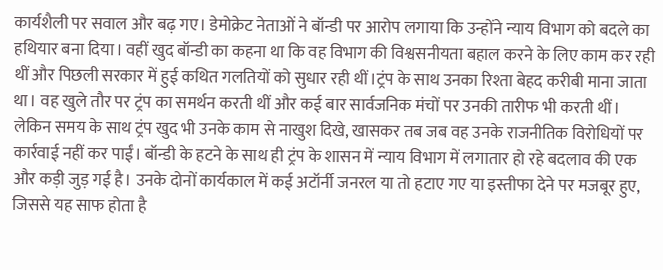कार्यशैली पर सवाल और बढ़ गए। डेमोक्रेट नेताओं ने बॉन्डी पर आरोप लगाया कि उन्होंने न्याय विभाग को बदले का हथियार बना दिया। वहीं खुद बॉन्डी का कहना था कि वह विभाग की विश्वसनीयता बहाल करने के लिए काम कर रही थीं और पिछली सरकार में हुई कथित गलतियों को सुधार रही थीं।ट्रंप के साथ उनका रिश्ता बेहद करीबी माना जाता था। वह खुले तौर पर ट्रंप का समर्थन करती थीं और कई बार सार्वजनिक मंचों पर उनकी तारीफ भी करती थीं। लेकिन समय के साथ ट्रंप खुद भी उनके काम से नाखुश दिखे, खासकर तब जब वह उनके राजनीतिक विरोधियों पर कार्रवाई नहीं कर पाईं। बॉन्डी के हटने के साथ ही ट्रंप के शासन में न्याय विभाग में लगातार हो रहे बदलाव की एक और कड़ी जुड़ गई है। उनके दोनों कार्यकाल में कई अटॉर्नी जनरल या तो हटाए गए या इस्तीफा देने पर मजबूर हुए, जिससे यह साफ होता है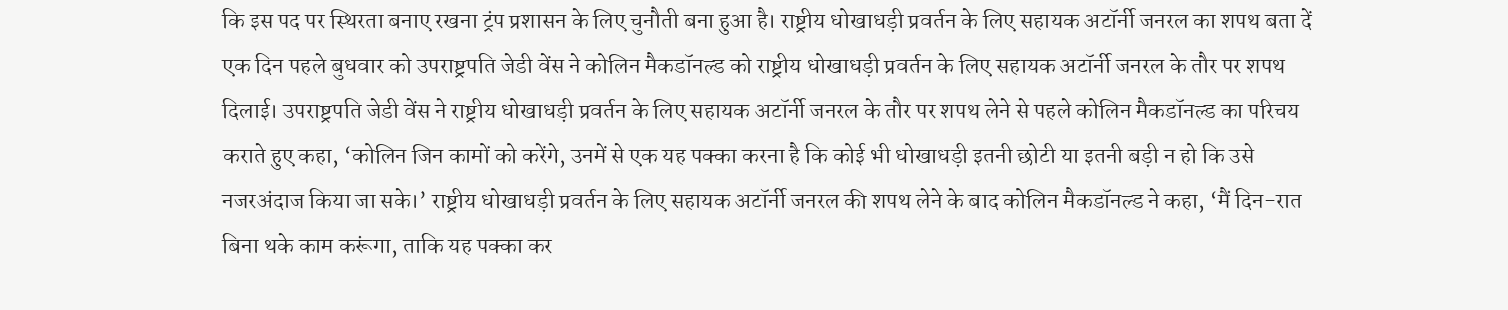कि इस पद पर स्थिरता बनाए रखना ट्रंप प्रशासन के लिए चुनौती बना हुआ है। राष्ट्रीय धोखाधड़ी प्रवर्तन के लिए सहायक अटॉर्नी जनरल का शपथ बता दें एक दिन पहले बुधवार को उपराष्ट्रपति जेडी वेंस ने कोलिन मैकडॉनल्ड को राष्ट्रीय धोखाधड़ी प्रवर्तन के लिए सहायक अटॉर्नी जनरल के तौर पर शपथ दिलाई। उपराष्ट्रपति जेडी वेंस ने राष्ट्रीय धोखाधड़ी प्रवर्तन के लिए सहायक अटॉर्नी जनरल के तौर पर शपथ लेने से पहले कोलिन मैकडॉनल्ड का परिचय कराते हुए कहा, ‘कोलिन जिन कामों को करेंगे, उनमें से एक यह पक्का करना है कि कोई भी धोखाधड़ी इतनी छोटी या इतनी बड़ी न हो कि उसे नजरअंदाज किया जा सके।’ राष्ट्रीय धोखाधड़ी प्रवर्तन के लिए सहायक अटॉर्नी जनरल की शपथ लेने के बाद कोलिन मैकडॉनल्ड ने कहा, ‘मैं दिन-रात बिना थके काम करूंगा, ताकि यह पक्का कर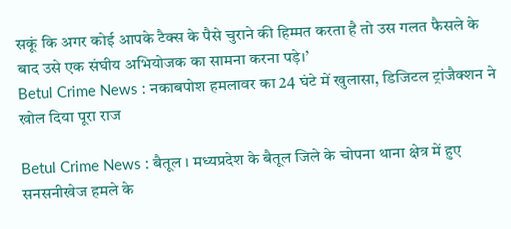सकूं कि अगर कोई आपके टैक्स के पैसे चुराने की हिम्मत करता है तो उस गलत फैसले के बाद उसे एक संघीय अभियोजक का सामना करना पड़े।’
Betul Crime News : नकाबपोश हमलावर का 24 घंटे में खुलासा, डिजिटल ट्रांजैक्शन ने खोल दिया पूरा राज

Betul Crime News : बैतूल । मध्यप्रदेश के बैतूल जिले के चोपना थाना क्षेत्र में हुए सनसनीखेज हमले के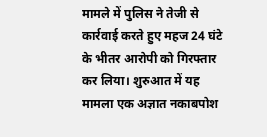मामले में पुलिस ने तेजी से कार्रवाई करते हुए महज 24 घंटे के भीतर आरोपी को गिरफ्तार कर लिया। शुरुआत में यह मामला एक अज्ञात नकाबपोश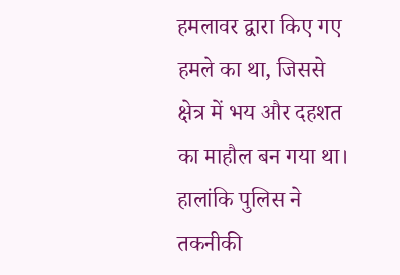हमलावर द्वारा किए गए हमले का था, जिससे क्षेत्र में भय और दहशत का माहौल बन गया था। हालांकि पुलिस ने तकनीकी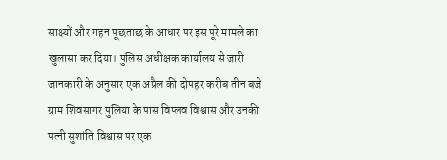साक्ष्यों और गहन पूछताछ के आधार पर इस पूरे मामले का खुलासा कर दिया। पुलिस अधीक्षक कार्यालय से जारी जानकारी के अनुसार एक अप्रैल की दोपहर करीब तीन बजे ग्राम शिवसागर पुलिया के पास विप्लव विश्वास और उनकी पत्नी सुशांति विश्वास पर एक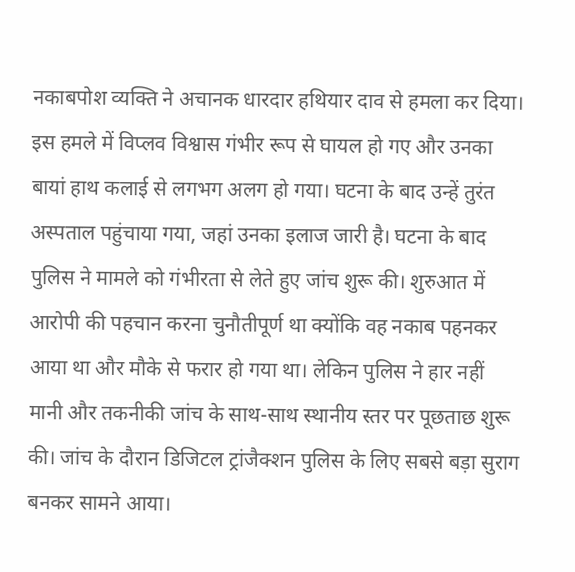नकाबपोश व्यक्ति ने अचानक धारदार हथियार दाव से हमला कर दिया। इस हमले में विप्लव विश्वास गंभीर रूप से घायल हो गए और उनका बायां हाथ कलाई से लगभग अलग हो गया। घटना के बाद उन्हें तुरंत अस्पताल पहुंचाया गया, जहां उनका इलाज जारी है। घटना के बाद पुलिस ने मामले को गंभीरता से लेते हुए जांच शुरू की। शुरुआत में आरोपी की पहचान करना चुनौतीपूर्ण था क्योंकि वह नकाब पहनकर आया था और मौके से फरार हो गया था। लेकिन पुलिस ने हार नहीं मानी और तकनीकी जांच के साथ-साथ स्थानीय स्तर पर पूछताछ शुरू की। जांच के दौरान डिजिटल ट्रांजैक्शन पुलिस के लिए सबसे बड़ा सुराग बनकर सामने आया।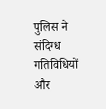पुलिस ने संदिग्ध गतिविधियों और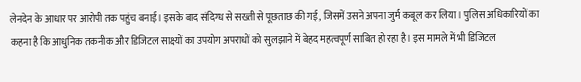लेनदेन के आधार पर आरोपी तक पहुंच बनाई। इसके बाद संदिग्ध से सख्ती से पूछताछ की गई, जिसमें उसने अपना जुर्म कबूल कर लिया। पुलिस अधिकारियों का कहना है कि आधुनिक तकनीक और डिजिटल साक्ष्यों का उपयोग अपराधों को सुलझाने में बेहद महत्वपूर्ण साबित हो रहा है। इस मामले में भी डिजिटल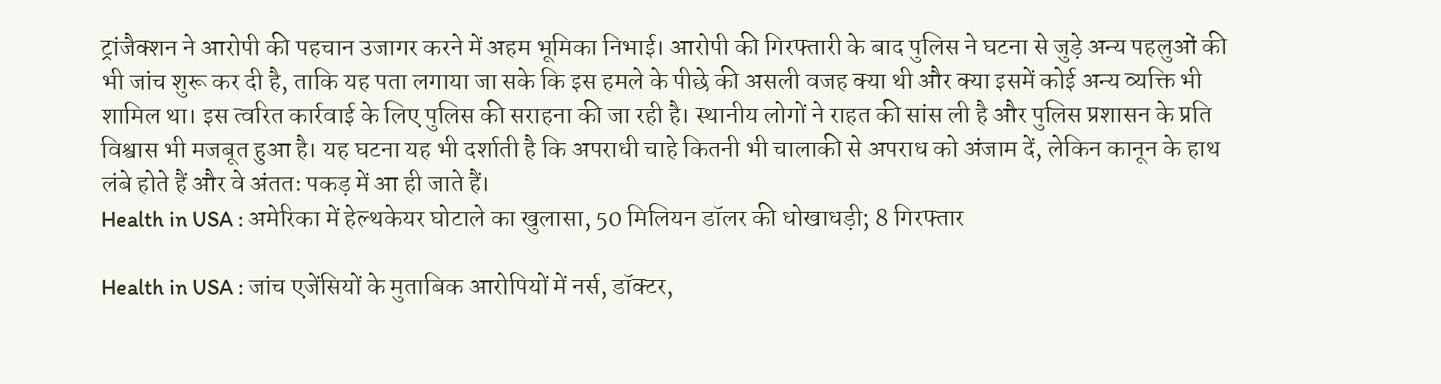ट्रांजैक्शन ने आरोपी की पहचान उजागर करने में अहम भूमिका निभाई। आरोपी की गिरफ्तारी के बाद पुलिस ने घटना से जुड़े अन्य पहलुओं की भी जांच शुरू कर दी है, ताकि यह पता लगाया जा सके कि इस हमले के पीछे की असली वजह क्या थी और क्या इसमें कोई अन्य व्यक्ति भी शामिल था। इस त्वरित कार्रवाई के लिए पुलिस की सराहना की जा रही है। स्थानीय लोगों ने राहत की सांस ली है और पुलिस प्रशासन के प्रति विश्वास भी मजबूत हुआ है। यह घटना यह भी दर्शाती है कि अपराधी चाहे कितनी भी चालाकी से अपराध को अंजाम दें, लेकिन कानून के हाथ लंबे होते हैं और वे अंततः पकड़ में आ ही जाते हैं।
Health in USA : अमेरिका में हेल्थकेयर घोटाले का खुलासा, 50 मिलियन डॉलर की धोखाधड़ी; 8 गिरफ्तार

Health in USA : जांच एजेंसियों के मुताबिक आरोपियों में नर्स, डॉक्टर,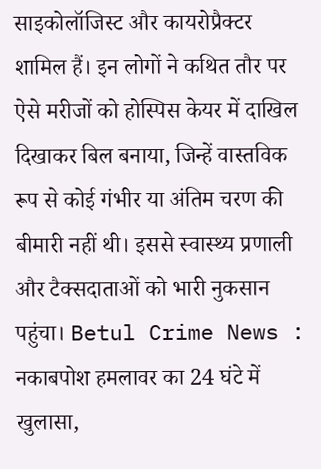साइकोलॉजिस्ट और कायरोप्रैक्टर शामिल हैं। इन लोगों ने कथित तौर पर ऐसे मरीजों को होस्पिस केयर में दाखिल दिखाकर बिल बनाया, जिन्हें वास्तविक रूप से कोई गंभीर या अंतिम चरण की बीमारी नहीं थी। इससे स्वास्थ्य प्रणाली और टैक्सदाताओं को भारी नुकसान पहुंचा। Betul Crime News : नकाबपोश हमलावर का 24 घंटे में खुलासा,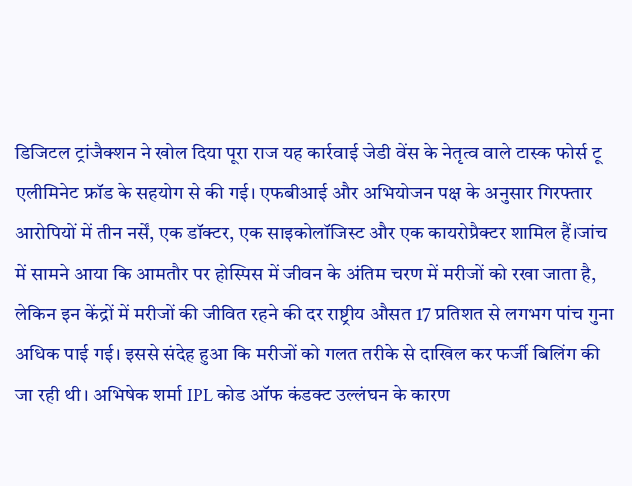डिजिटल ट्रांजैक्शन ने खोल दिया पूरा राज यह कार्रवाई जेडी वेंस के नेतृत्व वाले टास्क फोर्स टू एलीमिनेट फ्रॉड के सहयोग से की गई। एफबीआई और अभियोजन पक्ष के अनुसार गिरफ्तार आरोपियों में तीन नर्सें, एक डॉक्टर, एक साइकोलॉजिस्ट और एक कायरोप्रैक्टर शामिल हैं।जांच में सामने आया कि आमतौर पर होस्पिस में जीवन के अंतिम चरण में मरीजों को रखा जाता है, लेकिन इन केंद्रों में मरीजों की जीवित रहने की दर राष्ट्रीय औसत 17 प्रतिशत से लगभग पांच गुना अधिक पाई गई। इससे संदेह हुआ कि मरीजों को गलत तरीके से दाखिल कर फर्जी बिलिंग की जा रही थी। अभिषेक शर्मा IPL कोड ऑफ कंडक्ट उल्लंघन के कारण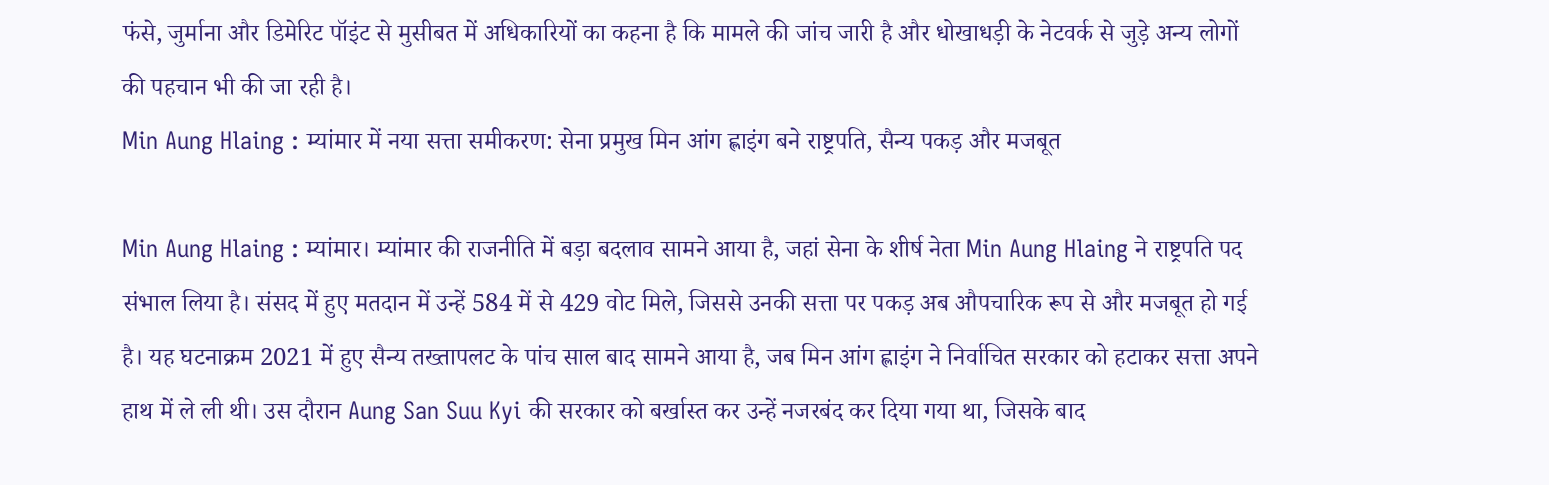फंसे, जुर्माना और डिमेरिट पॉइंट से मुसीबत में अधिकारियों का कहना है कि मामले की जांच जारी है और धोखाधड़ी के नेटवर्क से जुड़े अन्य लोगों की पहचान भी की जा रही है।
Min Aung Hlaing : म्यांमार में नया सत्ता समीकरण: सेना प्रमुख मिन आंग ह्लाइंग बने राष्ट्रपति, सैन्य पकड़ और मजबूत

Min Aung Hlaing : म्यांमार। म्यांमार की राजनीति में बड़ा बदलाव सामने आया है, जहां सेना के शीर्ष नेता Min Aung Hlaing ने राष्ट्रपति पद संभाल लिया है। संसद में हुए मतदान में उन्हें 584 में से 429 वोट मिले, जिससे उनकी सत्ता पर पकड़ अब औपचारिक रूप से और मजबूत हो गई है। यह घटनाक्रम 2021 में हुए सैन्य तख्तापलट के पांच साल बाद सामने आया है, जब मिन आंग ह्लाइंग ने निर्वाचित सरकार को हटाकर सत्ता अपने हाथ में ले ली थी। उस दौरान Aung San Suu Kyi की सरकार को बर्खास्त कर उन्हें नजरबंद कर दिया गया था, जिसके बाद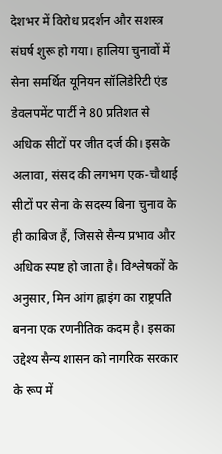देशभर में विरोध प्रदर्शन और सशस्त्र संघर्ष शुरू हो गया। हालिया चुनावों में सेना समर्थित यूनियन सॉलिडेरिटी एंड डेवलपमेंट पार्टी ने 80 प्रतिशत से अधिक सीटों पर जीत दर्ज की। इसके अलावा, संसद की लगभग एक-चौथाई सीटों पर सेना के सदस्य बिना चुनाव के ही काबिज हैं, जिससे सैन्य प्रभाव और अधिक स्पष्ट हो जाता है। विश्लेषकों के अनुसार, मिन आंग ह्लाइंग का राष्ट्रपति बनना एक रणनीतिक कदम है। इसका उद्देश्य सैन्य शासन को नागरिक सरकार के रूप में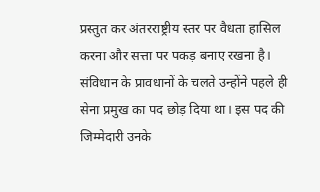प्रस्तुत कर अंतरराष्ट्रीय स्तर पर वैधता हासिल करना और सत्ता पर पकड़ बनाए रखना है। संविधान के प्रावधानों के चलते उन्होंने पहले ही सेना प्रमुख का पद छोड़ दिया था। इस पद की जिम्मेदारी उनके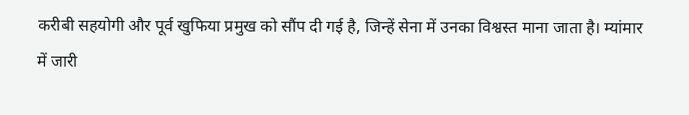करीबी सहयोगी और पूर्व खुफिया प्रमुख को सौंप दी गई है, जिन्हें सेना में उनका विश्वस्त माना जाता है। म्यांमार में जारी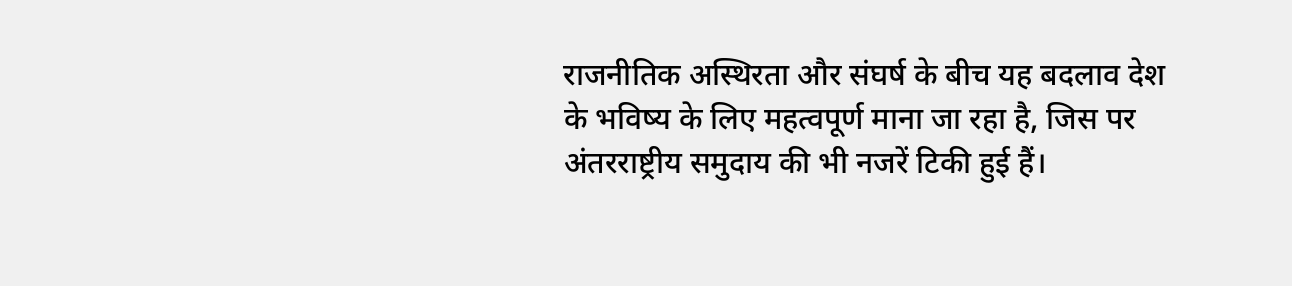राजनीतिक अस्थिरता और संघर्ष के बीच यह बदलाव देश के भविष्य के लिए महत्वपूर्ण माना जा रहा है, जिस पर अंतरराष्ट्रीय समुदाय की भी नजरें टिकी हुई हैं।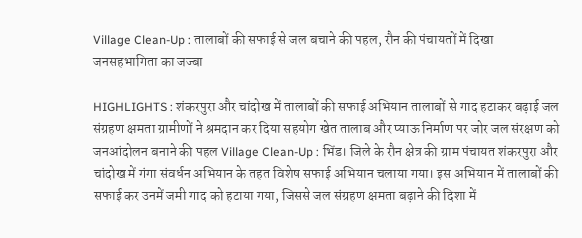Village Clean-Up : तालाबों की सफाई से जल बचाने की पहल, रौन की पंचायतों में दिखा जनसहभागिता का जज्बा

HIGHLIGHTS : शंकरपुरा और चांदोख में तालाबों की सफाई अभियान तालाबों से गाद हटाकर बढ़ाई जल संग्रहण क्षमता ग्रामीणों ने श्रमदान कर दिया सहयोग खेत तालाब और प्याऊ निर्माण पर जोर जल संरक्षण को जनआंदोलन बनाने की पहल Village Clean-Up : भिंड। जिले के रौन क्षेत्र की ग्राम पंचायत शंकरपुरा और चांदोख में गंगा संवर्धन अभियान के तहत विशेष सफाई अभियान चलाया गया। इस अभियान में तालाबों की सफाई कर उनमें जमी गाद को हटाया गया, जिससे जल संग्रहण क्षमता बढ़ाने की दिशा में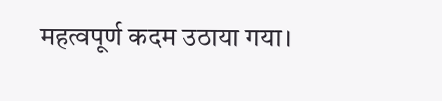महत्वपूर्ण कदम उठाया गया।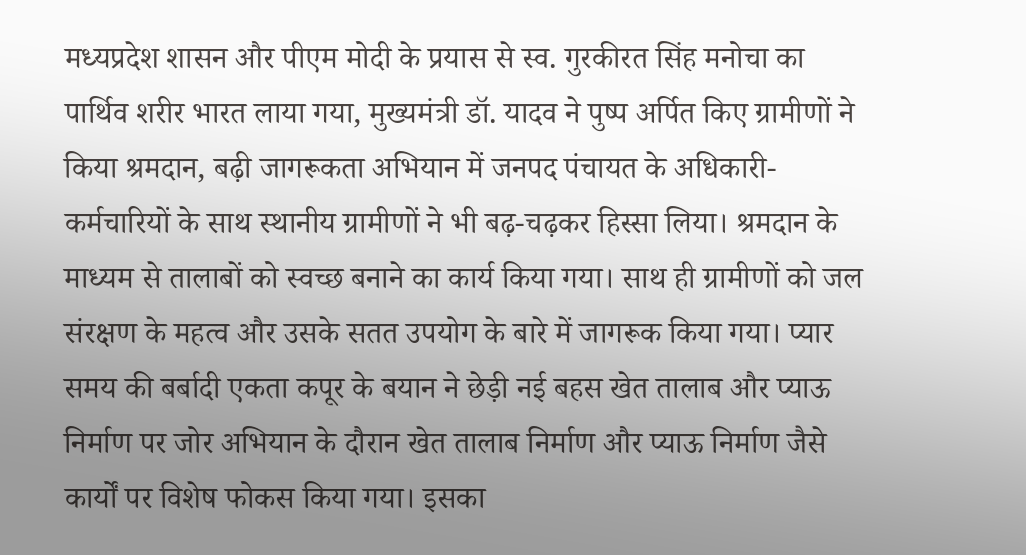मध्यप्रदेश शासन और पीएम मोदी के प्रयास से स्व. गुरकीरत सिंह मनोचा का पार्थिव शरीर भारत लाया गया, मुख्यमंत्री डॉ. यादव ने पुष्प अर्पित किए ग्रामीणों ने किया श्रमदान, बढ़ी जागरूकता अभियान में जनपद पंचायत के अधिकारी-कर्मचारियों के साथ स्थानीय ग्रामीणों ने भी बढ़-चढ़कर हिस्सा लिया। श्रमदान के माध्यम से तालाबों को स्वच्छ बनाने का कार्य किया गया। साथ ही ग्रामीणों को जल संरक्षण के महत्व और उसके सतत उपयोग के बारे में जागरूक किया गया। प्यार समय की बर्बादी एकता कपूर के बयान ने छेड़ी नई बहस खेत तालाब और प्याऊ निर्माण पर जोर अभियान के दौरान खेत तालाब निर्माण और प्याऊ निर्माण जैसे कार्यों पर विशेष फोकस किया गया। इसका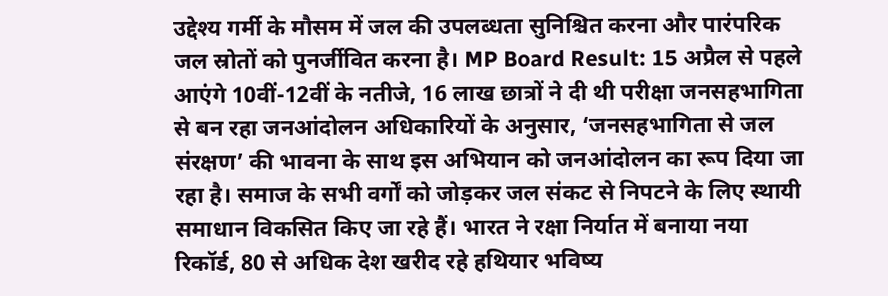उद्देश्य गर्मी के मौसम में जल की उपलब्धता सुनिश्चित करना और पारंपरिक जल स्रोतों को पुनर्जीवित करना है। MP Board Result: 15 अप्रैल से पहले आएंगे 10वीं-12वीं के नतीजे, 16 लाख छात्रों ने दी थी परीक्षा जनसहभागिता से बन रहा जनआंदोलन अधिकारियों के अनुसार, ‘जनसहभागिता से जल संरक्षण’ की भावना के साथ इस अभियान को जनआंदोलन का रूप दिया जा रहा है। समाज के सभी वर्गों को जोड़कर जल संकट से निपटने के लिए स्थायी समाधान विकसित किए जा रहे हैं। भारत ने रक्षा निर्यात में बनाया नया रिकॉर्ड, 80 से अधिक देश खरीद रहे हथियार भविष्य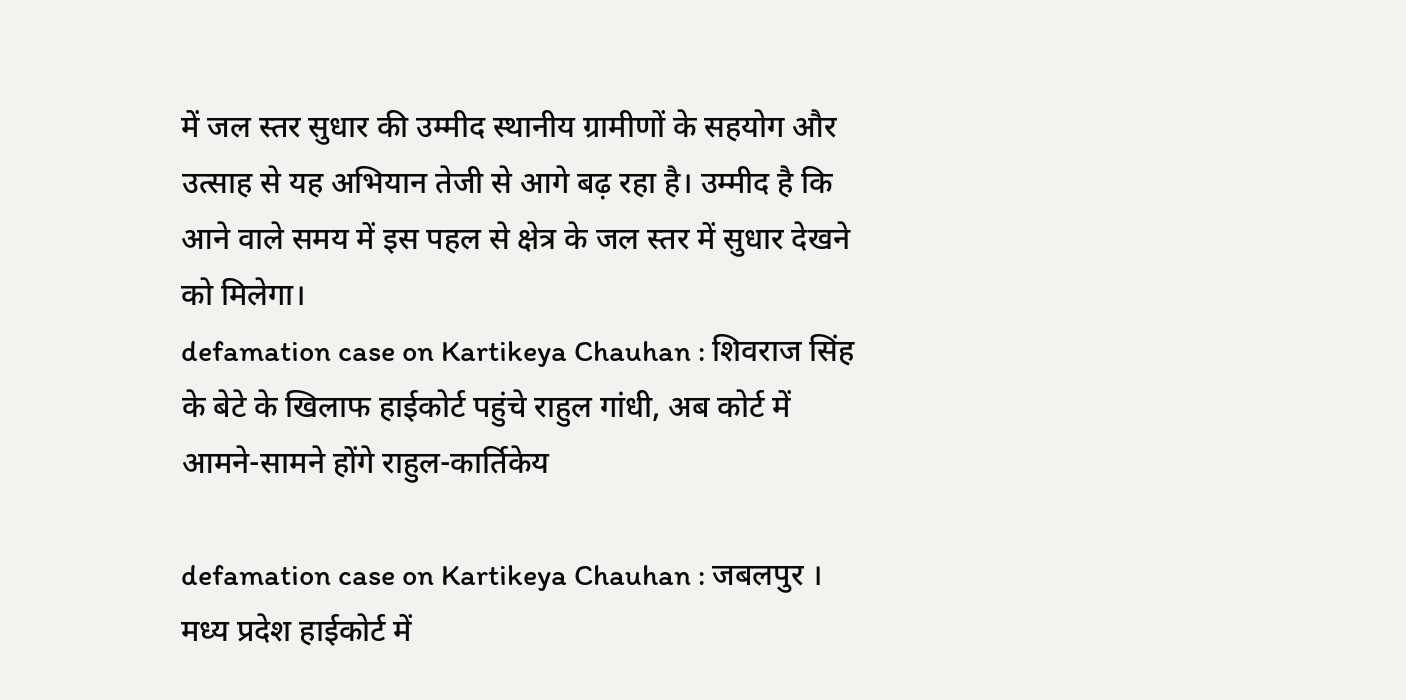में जल स्तर सुधार की उम्मीद स्थानीय ग्रामीणों के सहयोग और उत्साह से यह अभियान तेजी से आगे बढ़ रहा है। उम्मीद है कि आने वाले समय में इस पहल से क्षेत्र के जल स्तर में सुधार देखने को मिलेगा।
defamation case on Kartikeya Chauhan : शिवराज सिंह के बेटे के खिलाफ हाईकोर्ट पहुंचे राहुल गांधी, अब कोर्ट में आमने-सामने होंगे राहुल-कार्तिकेय

defamation case on Kartikeya Chauhan : जबलपुर । मध्य प्रदेश हाईकोर्ट में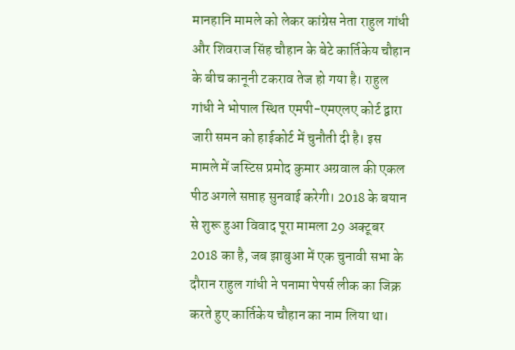मानहानि मामले को लेकर कांग्रेस नेता राहुल गांधी और शिवराज सिंह चौहान के बेटे कार्तिकेय चौहान के बीच कानूनी टकराव तेज हो गया है। राहुल गांधी ने भोपाल स्थित एमपी-एमएलए कोर्ट द्वारा जारी समन को हाईकोर्ट में चुनौती दी है। इस मामले में जस्टिस प्रमोद कुमार अग्रवाल की एकल पीठ अगले सप्ताह सुनवाई करेगी। 2018 के बयान से शुरू हुआ विवाद पूरा मामला 29 अक्टूबर 2018 का है, जब झाबुआ में एक चुनावी सभा के दौरान राहुल गांधी ने पनामा पेपर्स लीक का जिक्र करते हुए कार्तिकेय चौहान का नाम लिया था।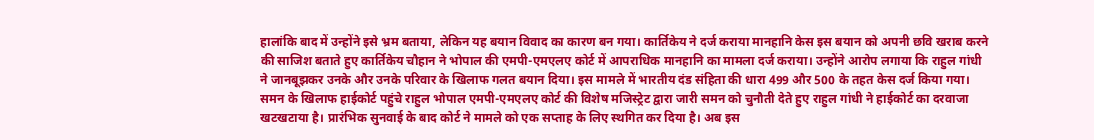हालांकि बाद में उन्होंने इसे भ्रम बताया, लेकिन यह बयान विवाद का कारण बन गया। कार्तिकेय ने दर्ज कराया मानहानि केस इस बयान को अपनी छवि खराब करने की साजिश बताते हुए कार्तिकेय चौहान ने भोपाल की एमपी-एमएलए कोर्ट में आपराधिक मानहानि का मामला दर्ज कराया। उन्होंने आरोप लगाया कि राहुल गांधी ने जानबूझकर उनके और उनके परिवार के खिलाफ गलत बयान दिया। इस मामले में भारतीय दंड संहिता की धारा 499 और 500 के तहत केस दर्ज किया गया। समन के खिलाफ हाईकोर्ट पहुंचे राहुल भोपाल एमपी-एमएलए कोर्ट की विशेष मजिस्ट्रेट द्वारा जारी समन को चुनौती देते हुए राहुल गांधी ने हाईकोर्ट का दरवाजा खटखटाया है। प्रारंभिक सुनवाई के बाद कोर्ट ने मामले को एक सप्ताह के लिए स्थगित कर दिया है। अब इस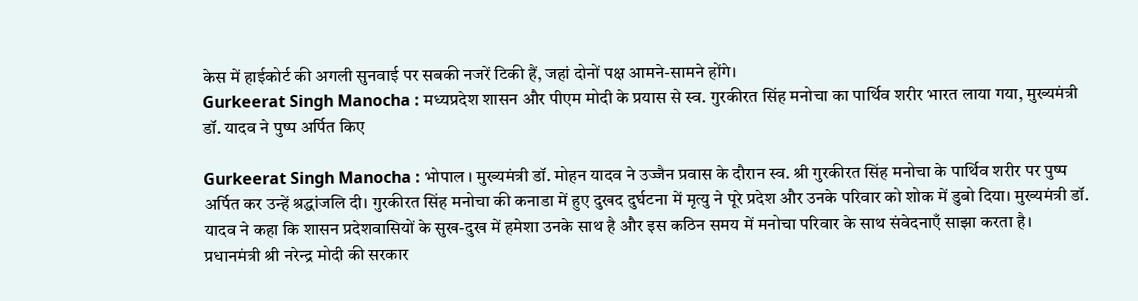केस में हाईकोर्ट की अगली सुनवाई पर सबकी नजरें टिकी हैं, जहां दोनों पक्ष आमने-सामने होंगे।
Gurkeerat Singh Manocha : मध्यप्रदेश शासन और पीएम मोदी के प्रयास से स्व. गुरकीरत सिंह मनोचा का पार्थिव शरीर भारत लाया गया, मुख्यमंत्री डॉ. यादव ने पुष्प अर्पित किए

Gurkeerat Singh Manocha : भोपाल । मुख्यमंत्री डॉ. मोहन यादव ने उज्जैन प्रवास के दौरान स्व. श्री गुरकीरत सिंह मनोचा के पार्थिव शरीर पर पुष्प अर्पित कर उन्हें श्रद्धांजलि दी। गुरकीरत सिंह मनोचा की कनाडा में हुए दुखद दुर्घटना में मृत्यु ने पूरे प्रदेश और उनके परिवार को शोक में डुबो दिया। मुख्यमंत्री डॉ. यादव ने कहा कि शासन प्रदेशवासियों के सुख-दुख में हमेशा उनके साथ है और इस कठिन समय में मनोचा परिवार के साथ संवेदनाएँ साझा करता है। प्रधानमंत्री श्री नरेन्द्र मोदी की सरकार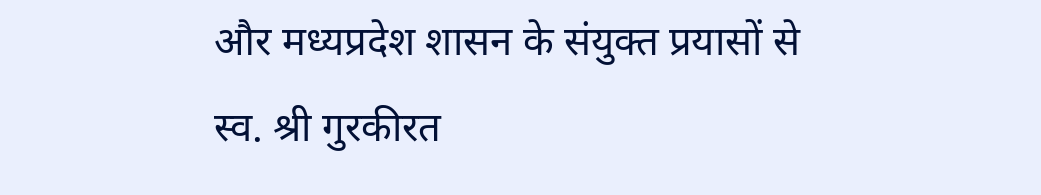और मध्यप्रदेश शासन के संयुक्त प्रयासों से स्व. श्री गुरकीरत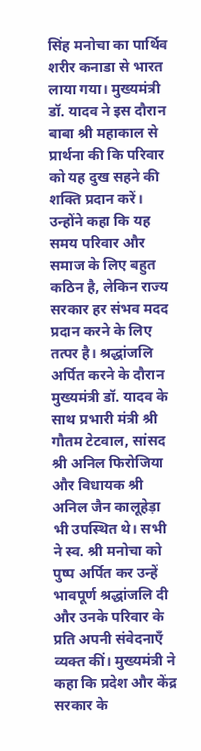सिंह मनोचा का पार्थिव शरीर कनाडा से भारत लाया गया। मुख्यमंत्री डॉ. यादव ने इस दौरान बाबा श्री महाकाल से प्रार्थना की कि परिवार को यह दुख सहने की शक्ति प्रदान करें। उन्होंने कहा कि यह समय परिवार और समाज के लिए बहुत कठिन है, लेकिन राज्य सरकार हर संभव मदद प्रदान करने के लिए तत्पर है। श्रद्धांजलि अर्पित करने के दौरान मुख्यमंत्री डॉ. यादव के साथ प्रभारी मंत्री श्री गौतम टेटवाल, सांसद श्री अनिल फिरोजिया और विधायक श्री अनिल जैन कालूहेड़ा भी उपस्थित थे। सभी ने स्व. श्री मनोचा को पुष्प अर्पित कर उन्हें भावपूर्ण श्रद्धांजलि दी और उनके परिवार के प्रति अपनी संवेदनाएँ व्यक्त कीं। मुख्यमंत्री ने कहा कि प्रदेश और केंद्र सरकार के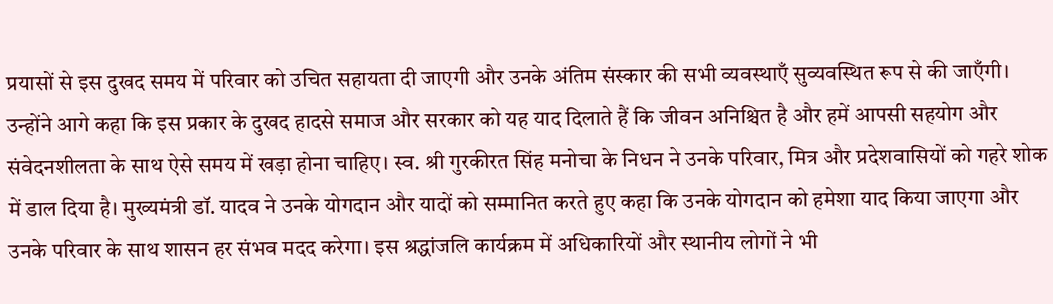प्रयासों से इस दुखद समय में परिवार को उचित सहायता दी जाएगी और उनके अंतिम संस्कार की सभी व्यवस्थाएँ सुव्यवस्थित रूप से की जाएँगी। उन्होंने आगे कहा कि इस प्रकार के दुखद हादसे समाज और सरकार को यह याद दिलाते हैं कि जीवन अनिश्चित है और हमें आपसी सहयोग और संवेदनशीलता के साथ ऐसे समय में खड़ा होना चाहिए। स्व. श्री गुरकीरत सिंह मनोचा के निधन ने उनके परिवार, मित्र और प्रदेशवासियों को गहरे शोक में डाल दिया है। मुख्यमंत्री डॉ. यादव ने उनके योगदान और यादों को सम्मानित करते हुए कहा कि उनके योगदान को हमेशा याद किया जाएगा और उनके परिवार के साथ शासन हर संभव मदद करेगा। इस श्रद्धांजलि कार्यक्रम में अधिकारियों और स्थानीय लोगों ने भी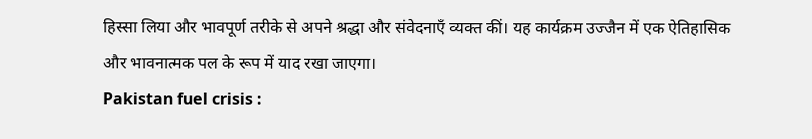हिस्सा लिया और भावपूर्ण तरीके से अपने श्रद्धा और संवेदनाएँ व्यक्त कीं। यह कार्यक्रम उज्जैन में एक ऐतिहासिक और भावनात्मक पल के रूप में याद रखा जाएगा।
Pakistan fuel crisis :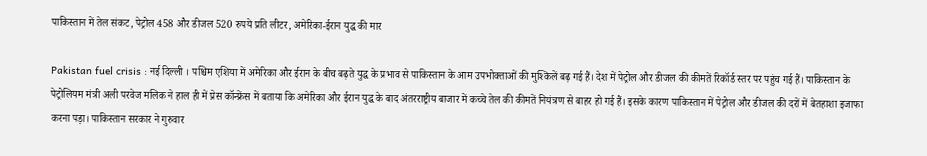पाकिस्तान में तेल संकट, पेट्रोल 458 और डीजल 520 रुपये प्रति लीटर, अमेरिका-ईरान युद्ध की मार

Pakistan fuel crisis : नई दिल्ली । पश्चिम एशिया में अमेरिका और ईरान के बीच बढ़ते युद्ध के प्रभाव से पाकिस्तान के आम उपभोक्ताओं की मुश्किलें बढ़ गई हैं। देश में पेट्रोल और डीजल की कीमतें रिकॉर्ड स्तर पर पहुंच गई हैं। पाकिस्तान के पेट्रोलियम मंत्री अली परवेज मलिक ने हाल ही में प्रेस कॉन्फ्रेंस में बताया कि अमेरिका और ईरान युद्ध के बाद अंतरराष्ट्रीय बाजार में कच्चे तेल की कीमतें नियंत्रण से बाहर हो गई हैं। इसके कारण पाकिस्तान में पेट्रोल और डीजल की दरों में बेतहाशा इजाफा करना पड़ा। पाकिस्तान सरकार ने गुरुवार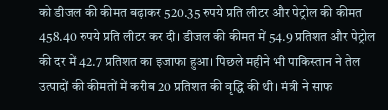को डीजल की कीमत बढ़ाकर 520.35 रुपये प्रति लीटर और पेट्रोल की कीमत 458.40 रुपये प्रति लीटर कर दी। डीजल की कीमत में 54.9 प्रतिशत और पेट्रोल की दर में 42.7 प्रतिशत का इजाफा हुआ। पिछले महीने भी पाकिस्तान ने तेल उत्पादों की कीमतों में करीब 20 प्रतिशत की वृद्धि की थी। मंत्री ने साफ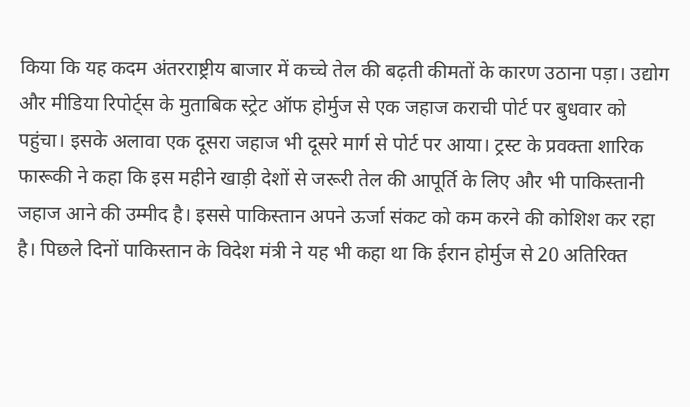किया कि यह कदम अंतरराष्ट्रीय बाजार में कच्चे तेल की बढ़ती कीमतों के कारण उठाना पड़ा। उद्योग और मीडिया रिपोर्ट्स के मुताबिक स्ट्रेट ऑफ होर्मुज से एक जहाज कराची पोर्ट पर बुधवार को पहुंचा। इसके अलावा एक दूसरा जहाज भी दूसरे मार्ग से पोर्ट पर आया। ट्रस्ट के प्रवक्ता शारिक फारूकी ने कहा कि इस महीने खाड़ी देशों से जरूरी तेल की आपूर्ति के लिए और भी पाकिस्तानी जहाज आने की उम्मीद है। इससे पाकिस्तान अपने ऊर्जा संकट को कम करने की कोशिश कर रहा है। पिछले दिनों पाकिस्तान के विदेश मंत्री ने यह भी कहा था कि ईरान होर्मुज से 20 अतिरिक्त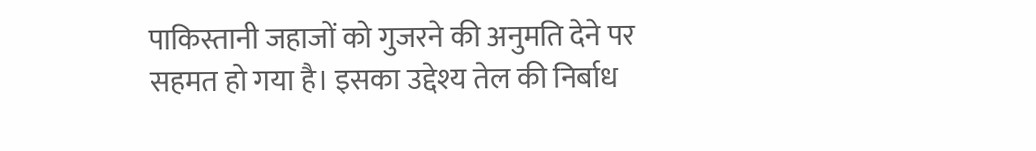पाकिस्तानी जहाजों को गुजरने की अनुमति देने पर सहमत हो गया है। इसका उद्देश्य तेल की निर्बाध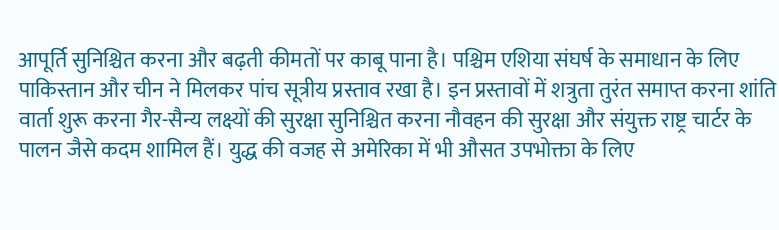आपूर्ति सुनिश्चित करना और बढ़ती कीमतों पर काबू पाना है। पश्चिम एशिया संघर्ष के समाधान के लिए पाकिस्तान और चीन ने मिलकर पांच सूत्रीय प्रस्ताव रखा है। इन प्रस्तावों में शत्रुता तुरंत समाप्त करना शांति वार्ता शुरू करना गैर-सैन्य लक्ष्यों की सुरक्षा सुनिश्चित करना नौवहन की सुरक्षा और संयुक्त राष्ट्र चार्टर के पालन जैसे कदम शामिल हैं। युद्ध की वजह से अमेरिका में भी औसत उपभोक्ता के लिए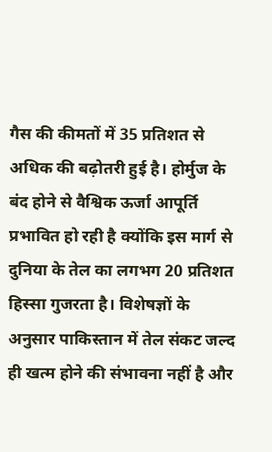गैस की कीमतों में 35 प्रतिशत से अधिक की बढ़ोतरी हुई है। होर्मुज के बंद होने से वैश्विक ऊर्जा आपूर्ति प्रभावित हो रही है क्योंकि इस मार्ग से दुनिया के तेल का लगभग 20 प्रतिशत हिस्सा गुजरता है। विशेषज्ञों के अनुसार पाकिस्तान में तेल संकट जल्द ही खत्म होने की संभावना नहीं है और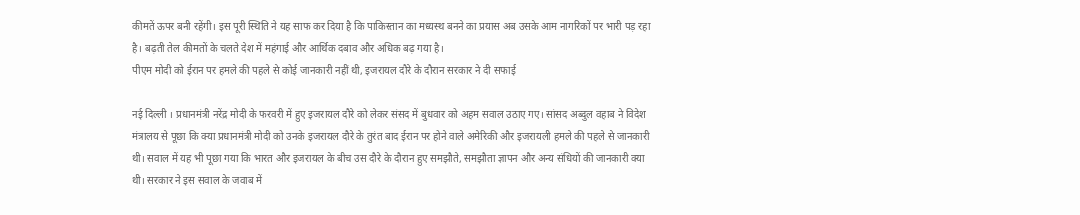कीमतें ऊपर बनी रहेंगी। इस पूरी स्थिति ने यह साफ कर दिया है कि पाकिस्तान का मध्यस्थ बनने का प्रयास अब उसके आम नागरिकों पर भारी पड़ रहा है। बढ़ती तेल कीमतों के चलते देश में महंगाई और आर्थिक दबाव और अधिक बढ़ गया है।
पीएम मोदी को ईरान पर हमले की पहले से कोई जानकारी नहीं थी, इजरायल दौरे के दौरान सरकार ने दी सफाई

नई दिल्ली । प्रधानमंत्री नरेंद्र मोदी के फरवरी में हुए इजरायल दौरे को लेकर संसद में बुधवार को अहम सवाल उठाए गए। सांसद अब्दुल वहाब ने विदेश मंत्रालय से पूछा कि क्या प्रधानमंत्री मोदी को उनके इजरायल दौरे के तुरंत बाद ईरान पर होने वाले अमेरिकी और इजरायली हमले की पहले से जानकारी थी। सवाल में यह भी पूछा गया कि भारत और इजरायल के बीच उस दौरे के दौरान हुए समझौते, समझौता ज्ञापन और अन्य संधियों की जानकारी क्या थी। सरकार ने इस सवाल के जवाब में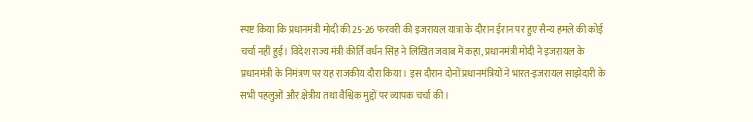स्पष्ट किया कि प्रधानमंत्री मोदी की 25-26 फरवरी की इजरायल यात्रा के दौरान ईरान पर हुए सैन्य हमले की कोई चर्चा नहीं हुई। विदेश राज्य मंत्री कीर्ति वर्धन सिंह ने लिखित जवाब में कहा, प्रधानमंत्री मोदी ने इजरायल के प्रधानमंत्री के निमंत्रण पर यह राजकीय दौरा किया। इस दौरान दोनों प्रधानमंत्रियों ने भारत-इजरायल साझेदारी के सभी पहलुओं और क्षेत्रीय तथा वैश्विक मुद्दों पर व्यापक चर्चा की।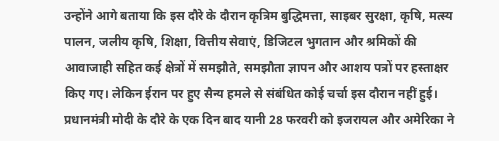उन्होंने आगे बताया कि इस दौरे के दौरान कृत्रिम बुद्धिमत्ता, साइबर सुरक्षा, कृषि, मत्स्य पालन, जलीय कृषि, शिक्षा, वित्तीय सेवाएं, डिजिटल भुगतान और श्रमिकों की आवाजाही सहित कई क्षेत्रों में समझौते, समझौता ज्ञापन और आशय पत्रों पर हस्ताक्षर किए गए। लेकिन ईरान पर हुए सैन्य हमले से संबंधित कोई चर्चा इस दौरान नहीं हुई। प्रधानमंत्री मोदी के दौरे के एक दिन बाद यानी 28 फरवरी को इजरायल और अमेरिका ने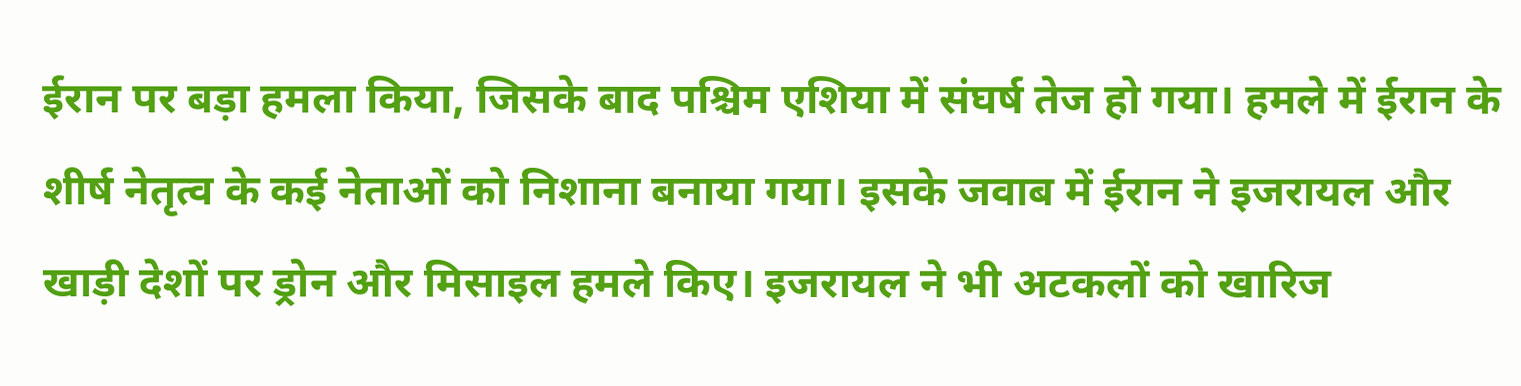ईरान पर बड़ा हमला किया, जिसके बाद पश्चिम एशिया में संघर्ष तेज हो गया। हमले में ईरान के शीर्ष नेतृत्व के कई नेताओं को निशाना बनाया गया। इसके जवाब में ईरान ने इजरायल और खाड़ी देशों पर ड्रोन और मिसाइल हमले किए। इजरायल ने भी अटकलों को खारिज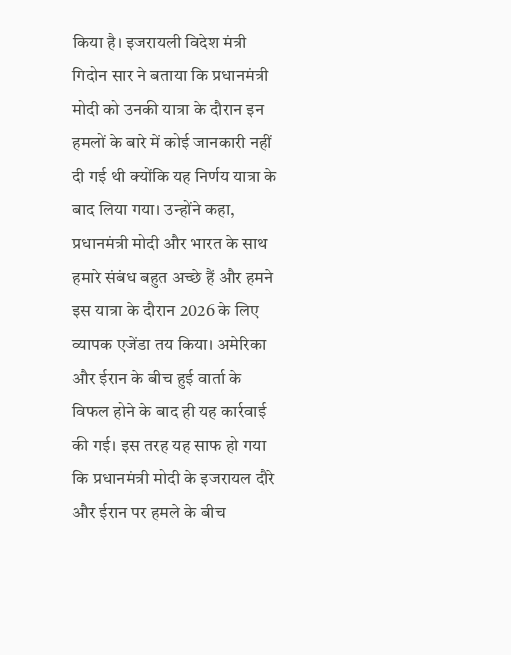किया है। इजरायली विदेश मंत्री गिदोन सार ने बताया कि प्रधानमंत्री मोदी को उनकी यात्रा के दौरान इन हमलों के बारे में कोई जानकारी नहीं दी गई थी क्योंकि यह निर्णय यात्रा के बाद लिया गया। उन्होंने कहा, प्रधानमंत्री मोदी और भारत के साथ हमारे संबंध बहुत अच्छे हैं और हमने इस यात्रा के दौरान 2026 के लिए व्यापक एजेंडा तय किया। अमेरिका और ईरान के बीच हुई वार्ता के विफल होने के बाद ही यह कार्रवाई की गई। इस तरह यह साफ हो गया कि प्रधानमंत्री मोदी के इजरायल दौरे और ईरान पर हमले के बीच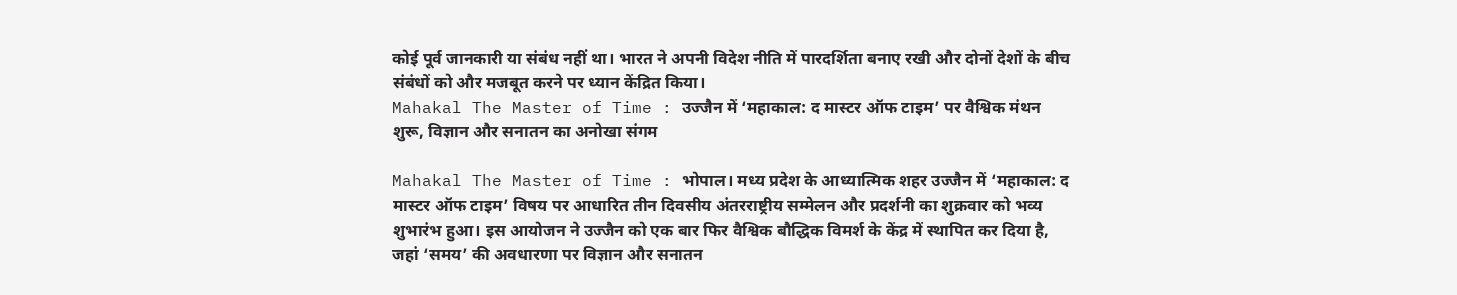कोई पूर्व जानकारी या संबंध नहीं था। भारत ने अपनी विदेश नीति में पारदर्शिता बनाए रखी और दोनों देशों के बीच संबंधों को और मजबूत करने पर ध्यान केंद्रित किया।
Mahakal The Master of Time : उज्जैन में ‘महाकाल: द मास्टर ऑफ टाइम’ पर वैश्विक मंथन शुरू, विज्ञान और सनातन का अनोखा संगम

Mahakal The Master of Time : भोपाल। मध्य प्रदेश के आध्यात्मिक शहर उज्जैन में ‘महाकाल: द मास्टर ऑफ टाइम’ विषय पर आधारित तीन दिवसीय अंतरराष्ट्रीय सम्मेलन और प्रदर्शनी का शुक्रवार को भव्य शुभारंभ हुआ। इस आयोजन ने उज्जैन को एक बार फिर वैश्विक बौद्धिक विमर्श के केंद्र में स्थापित कर दिया है, जहां ‘समय’ की अवधारणा पर विज्ञान और सनातन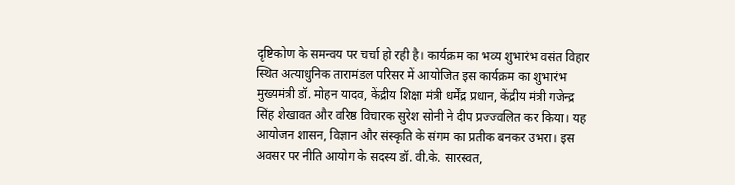दृष्टिकोण के समन्वय पर चर्चा हो रही है। कार्यक्रम का भव्य शुभारंभ वसंत विहार स्थित अत्याधुनिक तारामंडल परिसर में आयोजित इस कार्यक्रम का शुभारंभ मुख्यमंत्री डॉ. मोहन यादव, केंद्रीय शिक्षा मंत्री धर्मेंद्र प्रधान, केंद्रीय मंत्री गजेन्द्र सिंह शेखावत और वरिष्ठ विचारक सुरेश सोनी ने दीप प्रज्ज्वलित कर किया। यह आयोजन शासन, विज्ञान और संस्कृति के संगम का प्रतीक बनकर उभरा। इस अवसर पर नीति आयोग के सदस्य डॉ. वी.के. सारस्वत,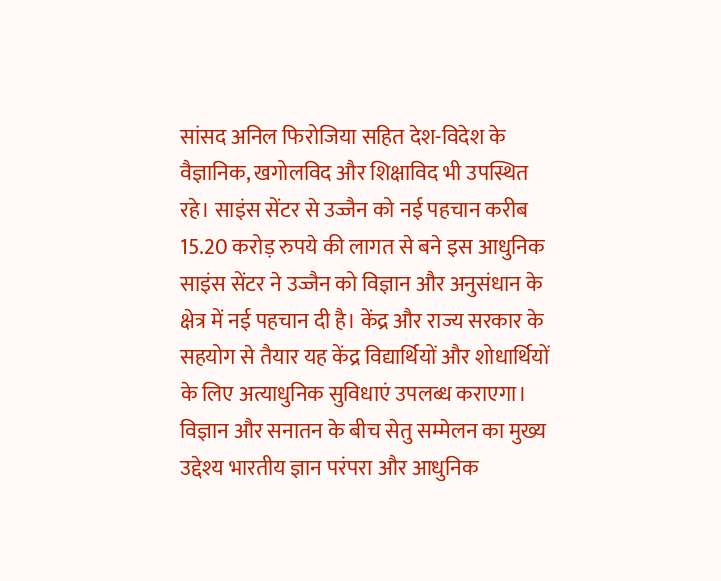सांसद अनिल फिरोजिया सहित देश-विदेश के वैज्ञानिक, खगोलविद और शिक्षाविद भी उपस्थित रहे। साइंस सेंटर से उज्जैन को नई पहचान करीब 15.20 करोड़ रुपये की लागत से बने इस आधुनिक साइंस सेंटर ने उज्जैन को विज्ञान और अनुसंधान के क्षेत्र में नई पहचान दी है। केंद्र और राज्य सरकार के सहयोग से तैयार यह केंद्र विद्यार्थियों और शोधार्थियों के लिए अत्याधुनिक सुविधाएं उपलब्ध कराएगा। विज्ञान और सनातन के बीच सेतु सम्मेलन का मुख्य उद्देश्य भारतीय ज्ञान परंपरा और आधुनिक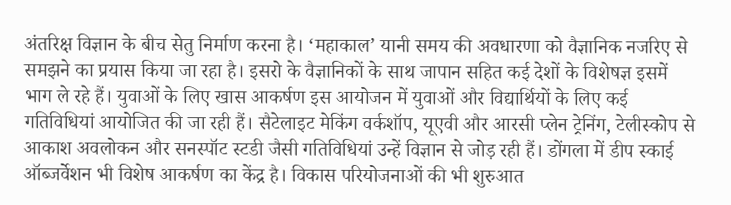अंतरिक्ष विज्ञान के बीच सेतु निर्माण करना है। ‘महाकाल’ यानी समय की अवधारणा को वैज्ञानिक नजरिए से समझने का प्रयास किया जा रहा है। इसरो के वैज्ञानिकों के साथ जापान सहित कई देशों के विशेषज्ञ इसमें भाग ले रहे हैं। युवाओं के लिए खास आकर्षण इस आयोजन में युवाओं और विद्यार्थियों के लिए कई गतिविधियां आयोजित की जा रही हैं। सैटेलाइट मेकिंग वर्कशॉप, यूएवी और आरसी प्लेन ट्रेनिंग, टेलीस्कोप से आकाश अवलोकन और सनस्पॉट स्टडी जैसी गतिविधियां उन्हें विज्ञान से जोड़ रही हैं। डोंगला में डीप स्काई ऑब्जर्वेशन भी विशेष आकर्षण का केंद्र है। विकास परियोजनाओं की भी शुरुआत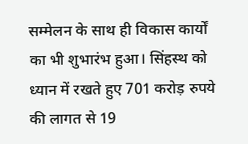सम्मेलन के साथ ही विकास कार्यों का भी शुभारंभ हुआ। सिंहस्थ को ध्यान में रखते हुए 701 करोड़ रुपये की लागत से 19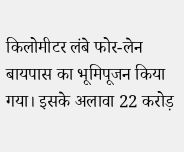किलोमीटर लंबे फोर-लेन बायपास का भूमिपूजन किया गया। इसके अलावा 22 करोड़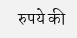रुपये की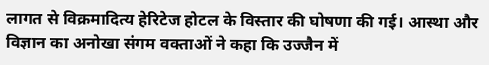लागत से विक्रमादित्य हेरिटेज होटल के विस्तार की घोषणा की गई। आस्था और विज्ञान का अनोखा संगम वक्ताओं ने कहा कि उज्जैन में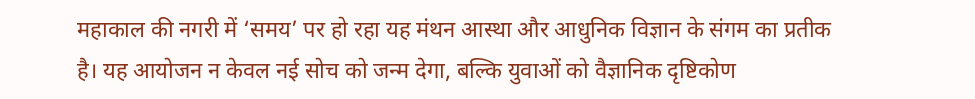महाकाल की नगरी में ‘समय’ पर हो रहा यह मंथन आस्था और आधुनिक विज्ञान के संगम का प्रतीक है। यह आयोजन न केवल नई सोच को जन्म देगा, बल्कि युवाओं को वैज्ञानिक दृष्टिकोण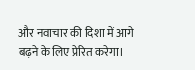और नवाचार की दिशा में आगे बढ़ने के लिए प्रेरित करेगा।